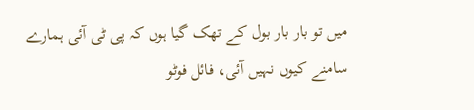میں تو بار بار بول کے تھک گیا ہوں کہ پی ٹی آئی ہمارے سامنے کیوں نہیں آئی، فائل فوٹو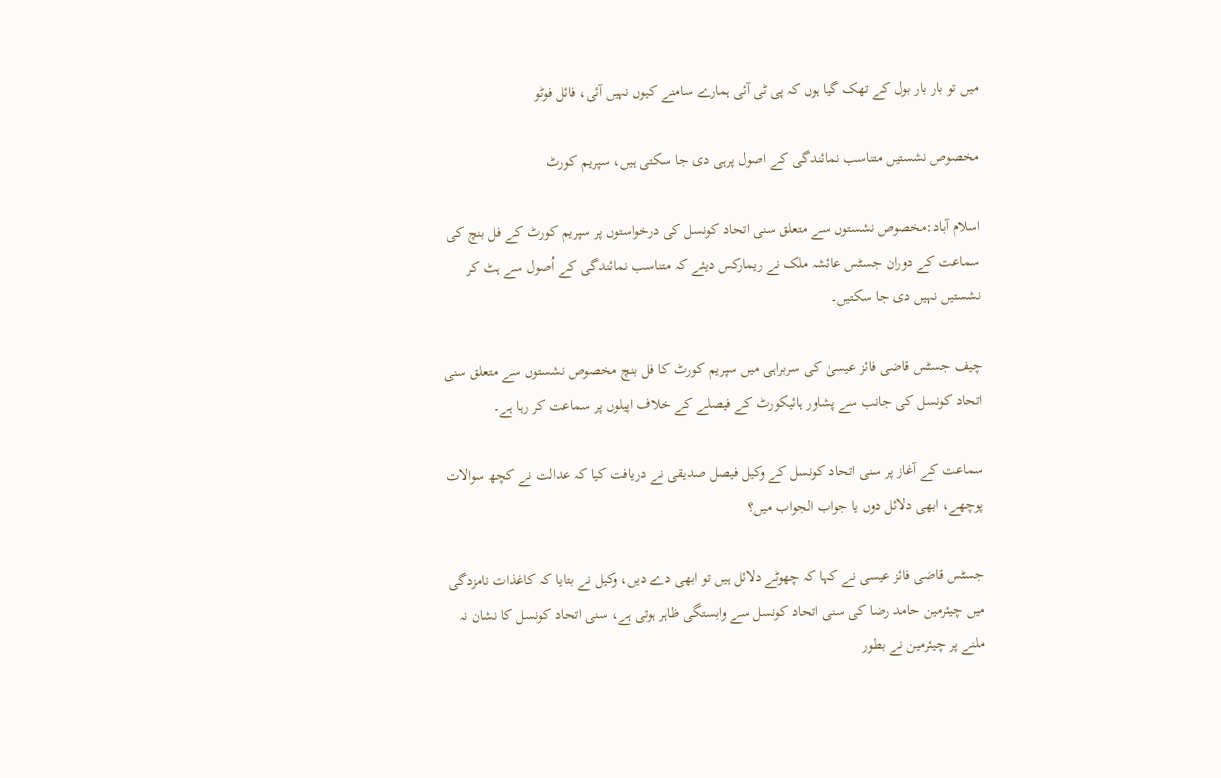میں تو بار بار بول کے تھک گیا ہوں کہ پی ٹی آئی ہمارے سامنے کیوں نہیں آئی، فائل فوٹو

مخصوص نشستیں متناسب نمائندگی کے اصول پرہی دی جا سکتی ہیں، سپریم کورٹ

اسلام آباد:مخصوص نشستوں سے متعلق سنی اتحاد کونسل کی درخواستوں پر سپریم کورٹ کے فل بنچ کی سماعت کے دوران جسٹس عائشہ ملک نے ریمارکس دیئے کہ متناسب نمائندگی کے اُصول سے ہٹ کر نشستیں نہیں دی جا سکتیں۔

چیف جسٹس قاضی فائز عیسیٰ کی سربراہی میں سپریم کورٹ کا فل بنچ مخصوص نشستوں سے متعلق سنی اتحاد کونسل کی جانب سے پشاور ہائیکورٹ کے فیصلے کے خلاف اپیلوں پر سماعت کر رہا ہے۔

سماعت کے آغاز پر سنی اتحاد کونسل کے وکیل فیصل صدیقی نے دریافت کیا کہ عدالت نے کچھ سوالات پوچھے، ابھی دلائل دوں یا جواب الجواب میں؟

جسٹس قاضی فائز عیسی نے کہا کہ چھوٹے دلائل ہیں تو ابھی دے دیں، وکیل نے بتایا کہ کاغذات نامزدگی میں چیئرمین حامد رضا کی سنی اتحاد کونسل سے وابستگی ظاہر ہوتی ہے، سنی اتحاد کونسل کا نشان نہ ملنے پر چیئرمین نے بطور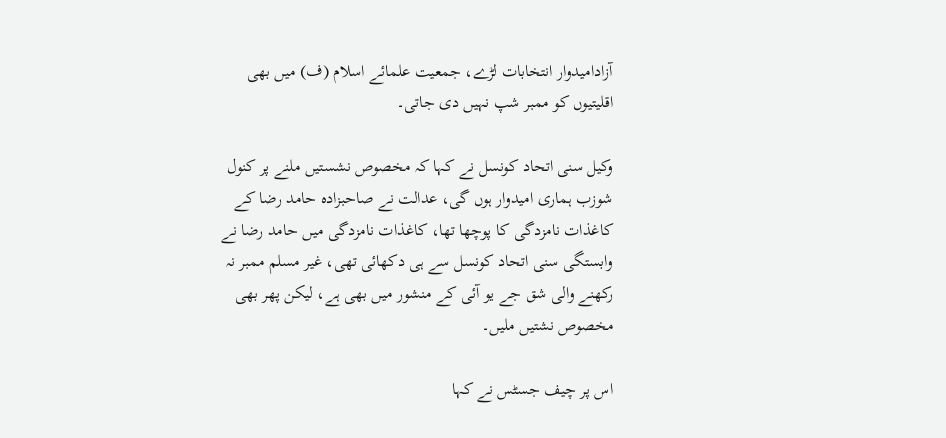آزادامیدوار انتخابات لڑے، جمعیت علمائے اسلام (ف) میں بھی اقلیتیوں کو ممبر شپ نہیں دی جاتی۔

وکیل سنی اتحاد کونسل نے کہا کہ مخصوص نشستیں ملنے پر کنول شوزب ہماری امیدوار ہوں گی، عدالت نے صاحبزادہ حامد رضا کے کاغذات نامزدگی کا پوچھا تھا، کاغذات نامزدگی میں حامد رضا نے وابستگی سنی اتحاد کونسل سے ہی دکھائی تھی، غیر مسلم ممبر نہ رکھنے والی شق جے یو آئی کے منشور میں بھی ہے، لیکن پھر بھی مخصوص نشتیں ملیں۔

اس پر چیف جسٹس نے کہا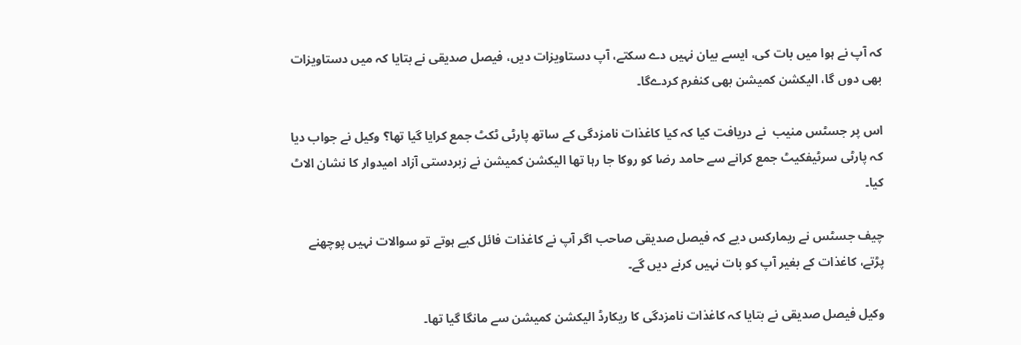کہ آپ نے ہوا میں بات کی، ایسے بیان نہیں دے سکتے، آپ دستاویزات دیں، فیصل صدیقی نے بتایا کہ میں دستاویزات بھی دوں گا، الیکشن کمیشن بھی کنفرم کردےگا۔

اس پر جسٹس منیب  نے دریافت کیا کہ کیا کاغذات نامزدگی کے ساتھ پارٹی ٹکٹ جمع کرایا گیا تھا؟ وکیل نے جواب دیا کہ پارٹی سرٹیفکیٹ جمع کرانے سے حامد رضا کو روکا جا رہا تھا الیکشن کمیشن نے زبردستی آزاد امیدوار کا نشان الاٹ کیا۔

چیف جسٹس نے ریمارکس دیے کہ فیصل صدیقی صاحب اگر آپ نے کاغذات فائل کیے ہوتے تو سوالات نہیں پوچھنے پڑتے، کاغذات کے بغیر آپ کو بات نہیں کرنے دیں گے۔

وکیل فیصل صدیقی نے بتایا کہ کاغذات نامزدگی کا ریکارڈ الیکشن کمیشن سے مانگا گیا تھا۔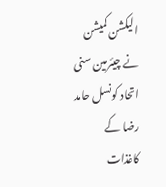الیکشن کمیشن نے چیئرمین سنی اتحاد کونسل حامد رضا کے کاغذات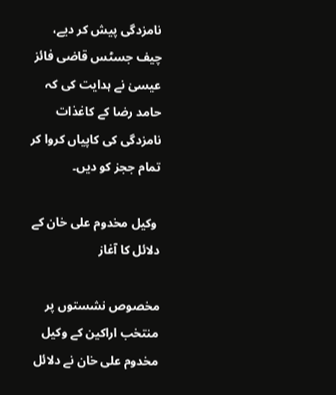نامزدگی پیش کر دیے، چیف جسٹس قاضی فائز عیسیٰ نے ہدایت کی کہ حامد رضا کے کاغذات نامزدگی کی کاپیاں کروا کر تمام ججز کو دیں۔

 وکیل مخدوم علی خان کے دلائل کا آغاز

مخصوص نشستوں پر منتخب اراکین کے وکیل مخدوم علی خان نے دلائل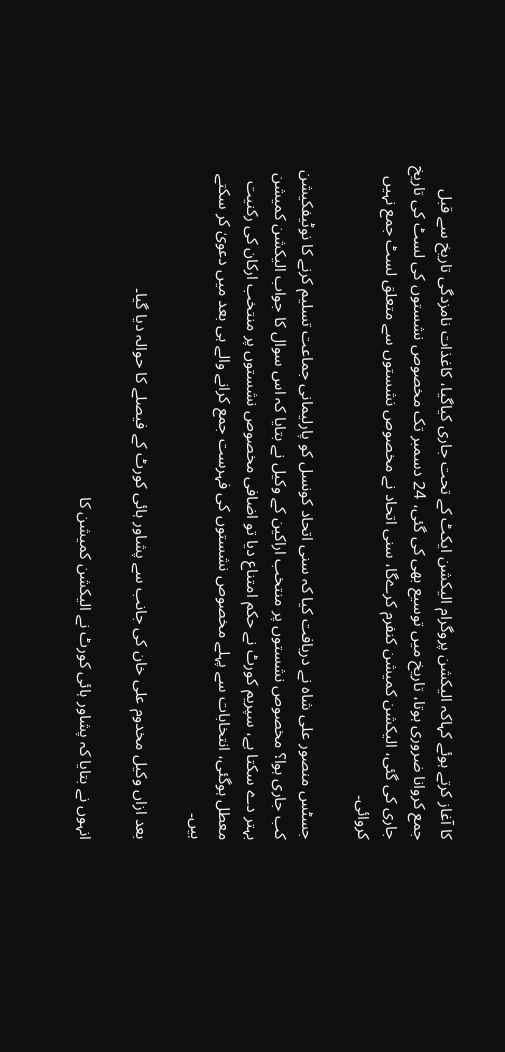کا آغاز کرتے ہوئے کہاکہ الیکشن پروگرام الیکشن ایکٹ کے تحت جاری کیاگیا، کاغذات نامزدگی تاریخ سے قبل جمع کروانا ضروری ہوتا، تاریخ میں توسیع بھی کی گئی، 24 دسمبر تک مخصوص نشستوں کی لسٹ کی تاریخ جاری کی گئی، الیکشن کمیشن کنفرم کرےگا، سنی اتحاد نے مخصوص نشستوں سے متعلق لسٹ جمع نہیں کروائی۔

جسٹس منصور علی شاہ نے دریافت کیا کہ سنی اتحاد کونسل کو پارلیمانی جماعت تسلیم کرنے کا نوٹیفکیشن کب جاری ہوا؟ مخصوص نشستوں پر منتخب اراکین کے وکیل نے بتایا کہ اس سوال کا جواب الیکشن کمیشن بہتر دے سکتا ہے، سپریم کورٹ نے حکم امتناع دیا تو اضافی مخصوص نشستوں پر منتخب ارکان کی رکنیت معطل ہوگئی، انتخابات سے پہلے مخصوص نشستوں کی فہرست جمع کرانے والے ہی بعد میں دعویٰ کر سکتے ہیں۔

بعد ازاں وکیل مخدوم علی خان کی جانب سے پشاور ہائی کورٹ کے فیصلے کا حوالہ دیا گیا۔

انہوں نے بتایا کہ پشاور ہائی کورٹ نے الیکشن کمیشن کا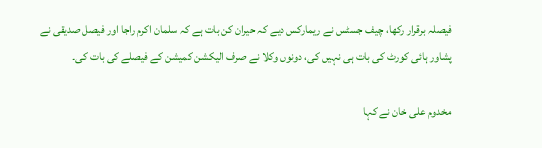فیصلہ برقرار رکھا، چیف جسٹس نے ریمارکس دیے کہ حیران کن بات ہے کہ سلمان اکرم راجا اور فیصل صدیقی نے پشاور ہائی کورٹ کی بات ہی نہیں کی، دونوں وکلا نے صرف الیکشن کمیشن کے فیصلے کی بات کی۔

مخدوم علی خان نے کہا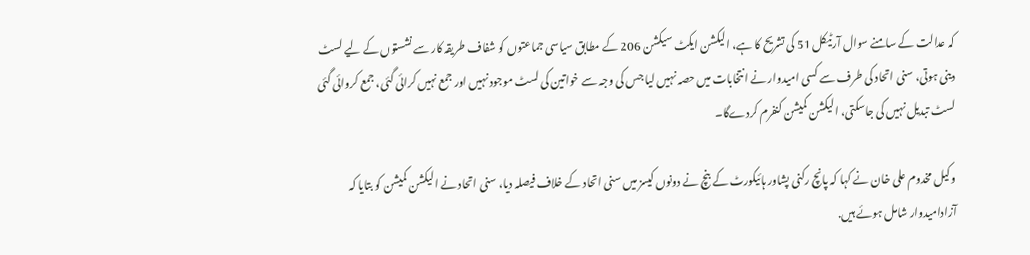کہ عدالت کے سامنے سوال آرٹیکل 51 کی تشریح کا ہے، الیکشن ایکٹ سیکشن 206 کے مطابق سیاسی جماعتوں کو شفاف طریقہ کار سے نشستوں کے لیے لسٹ دینی ہوتی، سنی اتحاد کی طرف سے کسی امیدوار نے انتخابات میں حصہ نہیں لیا جس کی وجہ سے خواتین کی لسٹ موجود نہیں اور جمع نہیں کرائی گئی، جمع کروائی گئی لسٹ تبدیل نہیں کی جاسکتی، الیکشن کمیشن کنفرم کردےگا۔

وکیل مخدوم علی خان نے کہا کہ پانچ رکنی پشاور ہائیکورٹ کے بنچ نے دونوں کیسز میں سنی اتحاد کے خلاف فیصلہ دیا، سنی اتحاد نے الیکشن کمیشن کو بتایا کہ آزادامیدوار شامل ہوئے ہیں.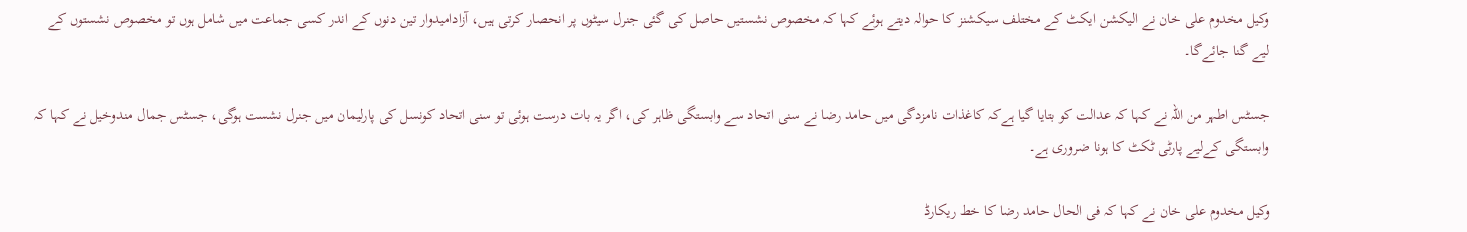وکیل مخدوم علی خان نے الیکشن ایکٹ کے مختلف سیکشنز کا حوالہ دیتے ہوئے کہا کہ مخصوص نشستیں حاصل کی گئی جنرل سیٹوں پر انحصار کرتی ہیں، آزادامیدوار تین دنوں کے اندر کسی جماعت میں شامل ہوں تو مخصوص نشستوں کے لیے گنا جائےگا۔

جسٹس اطہر من اللہ نے کہا کہ عدالت کو بتایا گیا ہےکہ کاغذات نامزدگی میں حامد رضا نے سنی اتحاد سے وابستگی ظاہر کی، اگر یہ بات درست ہوئی تو سنی اتحاد کونسل کی پارلیمان میں جنرل نشست ہوگی، جسٹس جمال مندوخیل نے کہا کہ وابستگی کےلیے پارٹی ٹکٹ کا ہونا ضروری ہے۔

وکیل مخدوم علی خان نے کہا کہ فی الحال حامد رضا کا خط ریکارڈ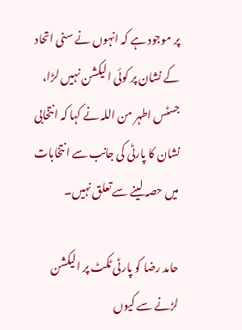پر موجود ہے کہ انہوں نے سنی اتحاد کے نشان پر کوئی الیکشن نہیں لڑا، جسٹس اطہر من اللہ نے کہا کہ انتخابی نشان کا پارٹی کی جانب سے انتخابات میں حصہ لینے سے تعلق نہیں۔

حامد رضا کو پارٹی ٹکٹ پر الیکشن لڑنے سے کیوں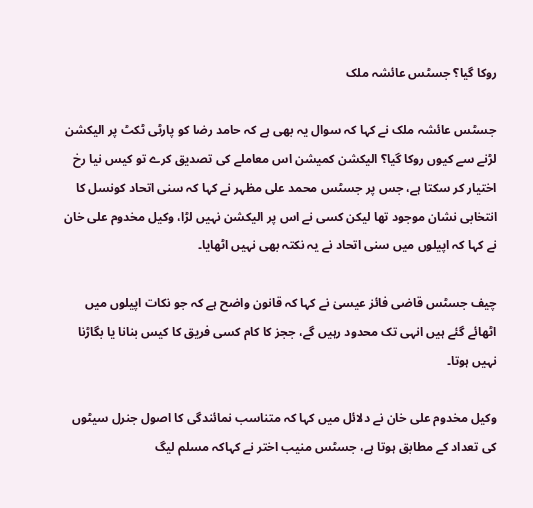روکا گیا؟ جسٹس عائشہ ملک

جسٹس عائشہ ملک نے کہا کہ سوال یہ بھی ہے کہ حامد رضا کو پارٹی ٹکٹ پر الیکشن لڑنے سے کیوں روکا گیا؟ الیکشن کمیشن اس معاملے کی تصدیق کرے تو کیس نیا رخ اختیار کر سکتا ہے، جس پر جسٹس محمد علی مظہر نے کہا کہ سنی اتحاد کونسل کا انتخابی نشان موجود تھا لیکن کسی نے اس پر الیکشن نہیں لڑا، وکیل مخدوم علی خان نے کہا کہ اپیلوں میں سنی اتحاد نے یہ نکتہ بھی نہیں اٹھایا۔

چیف جسٹس قاضی فائز عیسیٰ نے کہا کہ قانون واضح ہے کہ جو نکات اپیلوں میں اٹھائے گئے ہیں انہی تک محدود رہیں گے، ججز کا کام کسی فریق کا کیس بنانا یا بگاڑنا نہیں ہوتا۔

وکیل مخدوم علی خان نے دلائل میں کہا کہ متناسب نمائندگی کا اصول جنرل سیٹوں کی تعداد کے مطابق ہوتا ہے، جسٹس منیب اختر نے کہاکہ مسلم لیگ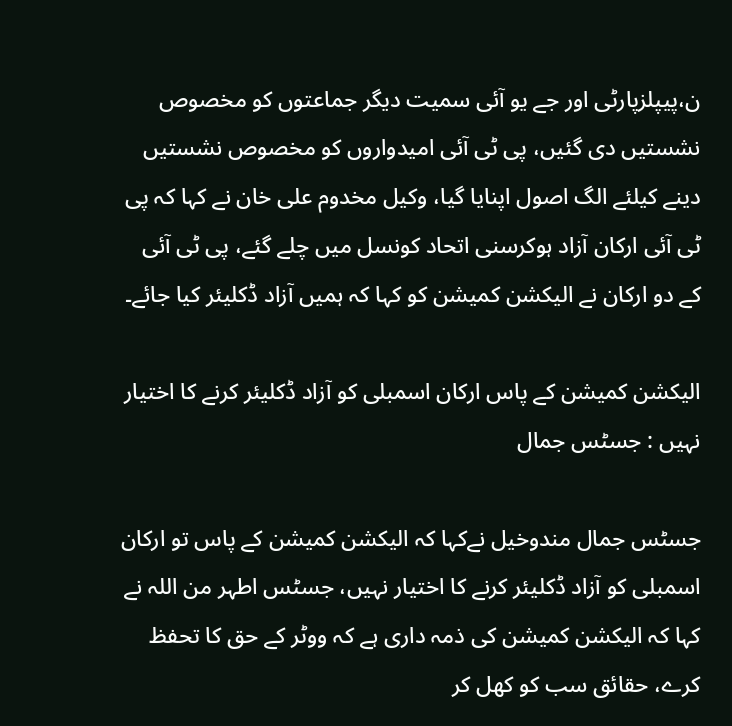ن،پیپلزپارٹی اور جے یو آئی سمیت دیگر جماعتوں کو مخصوص نشستیں دی گئیں، پی ٹی آئی امیدواروں کو مخصوص نشستیں دینے کیلئے الگ اصول اپنایا گیا، وکیل مخدوم علی خان نے کہا کہ پی ٹی آئی ارکان آزاد ہوکرسنی اتحاد کونسل میں چلے گئے، پی ٹی آئی کے دو ارکان نے الیکشن کمیشن کو کہا کہ ہمیں آزاد ڈکلیئر کیا جائے۔

الیکشن کمیشن کے پاس ارکان اسمبلی کو آزاد ڈکلیئر کرنے کا اختیار نہیں : جسٹس جمال

جسٹس جمال مندوخیل نےکہا کہ الیکشن کمیشن کے پاس تو ارکان اسمبلی کو آزاد ڈکلیئر کرنے کا اختیار نہیں، جسٹس اطہر من اللہ نے کہا کہ الیکشن کمیشن کی ذمہ داری ہے کہ ووٹر کے حق کا تحفظ کرے، حقائق سب کو کھل کر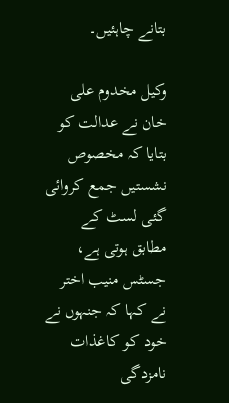بتانے چاہئیں۔

وکیل مخدوم علی خان نے عدالت کو بتایا کہ مخصوص نشستیں جمع کروائی گئی لسٹ کے مطابق ہوتی ہے، جسٹس منیب اختر نے کہا کہ جنہوں نے خود کو کاغذات نامزدگی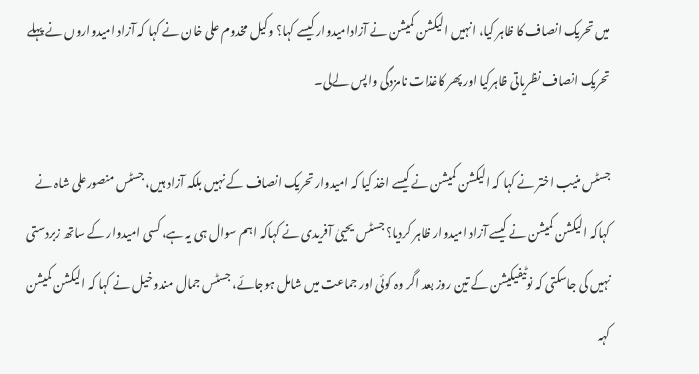میں تحریک انصاف کا ظاہر کیا، انہیں الیکشن کمیشن نے آزادامیدوار کیسے کہا؟ وکیل مخدوم علی خان نے کہا کہ آزاد امیدواروں نے پہلے تحریک انصاف نظریاتی ظاہرکیا اور پھر کاغذات نامزدگی واپس لےلی۔

جسٹس منیب اختر نے کہا کہ الیکشن کمیشن نے کیسے اخذ کیا کہ امیدوار تحریک انصاف کے نہیں بلکہ آزاد ہیں، جسٹس منصورعلی شاہ نے کہاکہ الیکشن کمیشن نے کیسے آزاد امیدوار ظاہر کردیا؟ جسٹس یحییٰ آفریدی نے کہاکہ اہم سوال ہی یہ ہے، کسی امیدوار کے ساتھ زبردستی نہیں کی جاسکتی کہ نوٹیفیکیشن کے تین روز بعد اگر وہ کوئی اور جماعت میں شامل ہوجائے، جسٹس جمال مندوخیل نے کہا کہ الیکشن کمیشن کہہ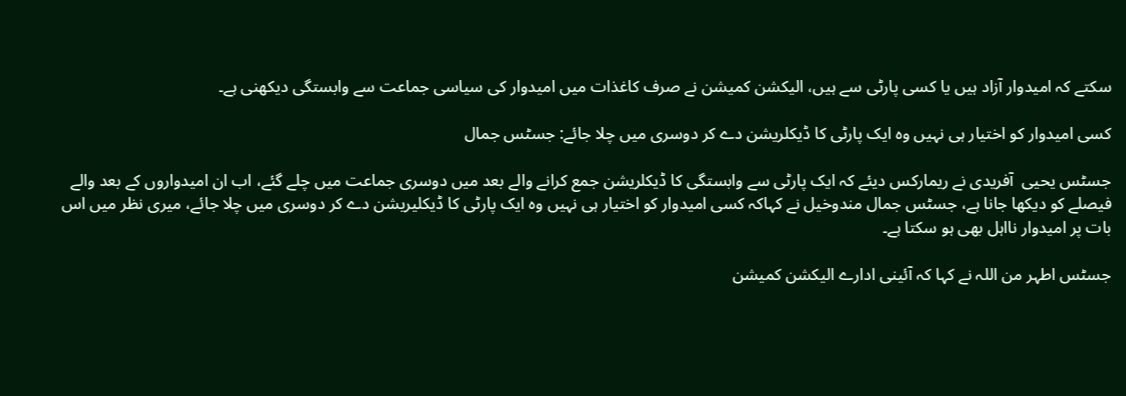سکتے کہ امیدوار آزاد ہیں یا کسی پارٹی سے ہیں، الیکشن کمیشن نے صرف کاغذات میں امیدوار کی سیاسی جماعت سے وابستگی دیکھنی ہے۔

کسی امیدوار کو اختیار ہی نہیں وہ ایک پارٹی کا ڈیکلریشن دے کر دوسری میں چلا جائے: جسٹس جمال

جسٹس یحیی  آفریدی نے ریمارکس دیئے کہ ایک پارٹی سے وابستگی کا ڈیکلریشن جمع کرانے والے بعد میں دوسری جماعت میں چلے گئے، اب ان امیدواروں کے بعد والے فیصلے کو دیکھا جانا ہے، جسٹس جمال مندوخیل نے کہاکہ کسی امیدوار کو اختیار ہی نہیں وہ ایک پارٹی کا ڈیکلیریشن دے کر دوسری میں چلا جائے، میری نظر میں اس بات پر امیدوار نااہل بھی ہو سکتا ہے۔

جسٹس اطہر من اللہ نے کہا کہ آئینی ادارے الیکشن کمیشن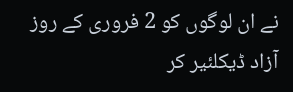نے ان لوگوں کو 2 فروری کے روز آزاد ڈیکلئیر کر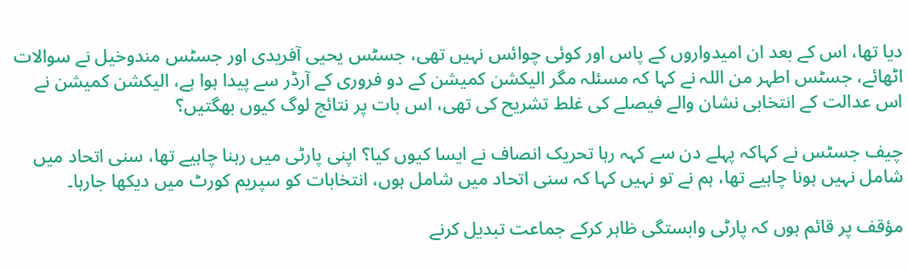دیا تھا، اس کے بعد ان امیدواروں کے پاس اور کوئی چوائس نہیں تھی، جسٹس یحیی آفریدی اور جسٹس مندوخیل نے سوالات اٹھائے، جسٹس اطہر من اللہ نے کہا کہ مسئلہ مگر الیکشن کمیشن کے دو فروری کے آرڈر سے پیدا ہوا ہے، الیکشن کمیشن نے اس عدالت کے انتخابی نشان والے فیصلے کی غلط تشریح کی تھی، اس بات پر نتائج لوگ کیوں بھگتیں؟

چیف جسٹس نے کہاکہ پہلے دن سے کہہ رہا تحریک انصاف نے ایسا کیوں کیا؟ اپنی پارٹی میں رہنا چاہیے تھا، سنی اتحاد میں شامل نہیں ہونا چاہیے تھا، ہم نے تو نہیں کہا کہ سنی اتحاد میں شامل ہوں، انتخابات کو سپریم کورٹ میں دیکھا جارہا۔

مؤقف پر قائم ہوں کہ پارٹی وابستگی ظاہر کرکے جماعت تبدیل کرنے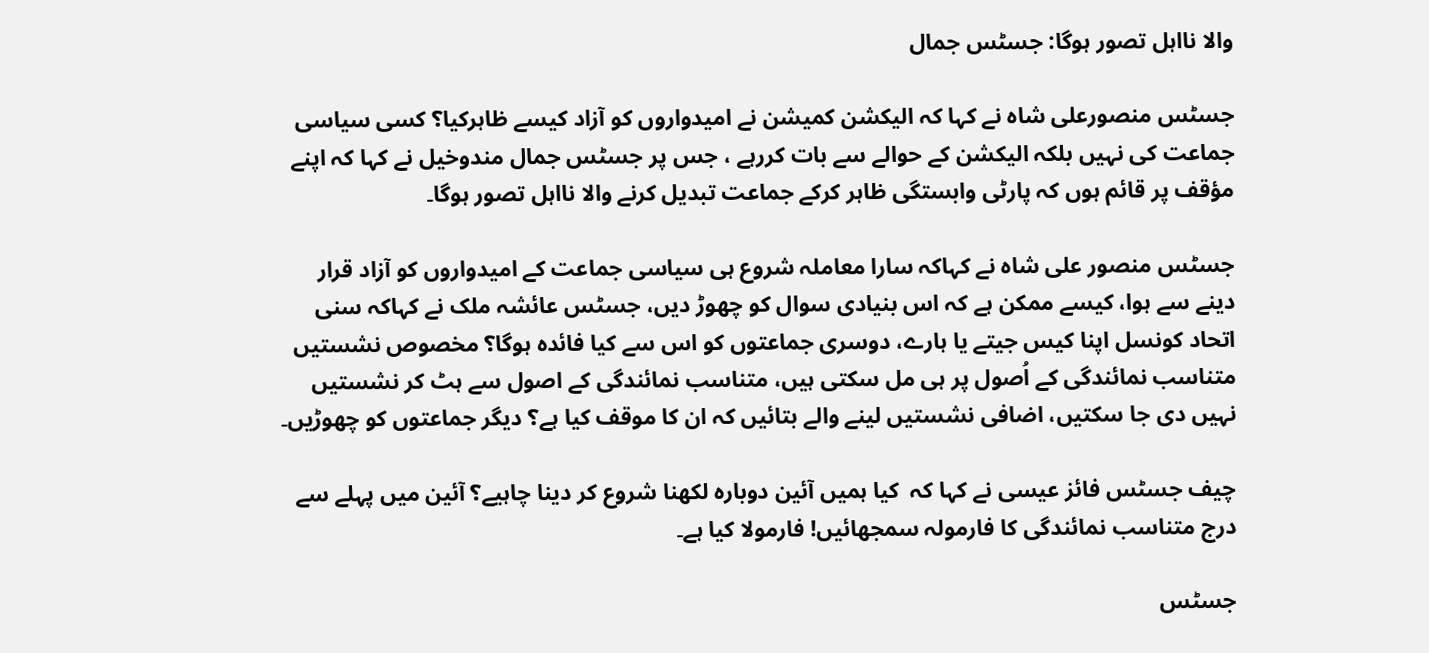والا نااہل تصور ہوگا: جسٹس جمال

جسٹس منصورعلی شاہ نے کہا کہ الیکشن کمیشن نے امیدواروں کو آزاد کیسے ظاہرکیا؟ کسی سیاسی جماعت کی نہیں بلکہ الیکشن کے حوالے سے بات کررہے ، جس پر جسٹس جمال مندوخیل نے کہا کہ اپنے مؤقف پر قائم ہوں کہ پارٹی وابستگی ظاہر کرکے جماعت تبدیل کرنے والا نااہل تصور ہوگا۔

جسٹس منصور علی شاہ نے کہاکہ سارا معاملہ شروع ہی سیاسی جماعت کے امیدواروں کو آزاد قرار دینے سے ہوا، کیسے ممکن ہے کہ اس بنیادی سوال کو چھوڑ دیں، جسٹس عائشہ ملک نے کہاکہ سنی اتحاد کونسل اپنا کیس جیتے یا ہارے، دوسری جماعتوں کو اس سے کیا فائدہ ہوگا؟ مخصوص نشستیں متناسب نمائندگی کے اُصول پر ہی مل سکتی ہیں، متناسب نمائندگی کے اصول سے ہٹ کر نشستیں نہیں دی جا سکتیں، اضافی نشستیں لینے والے بتائیں کہ ان کا موقف کیا ہے؟ دیگر جماعتوں کو چھوڑیں۔

چیف جسٹس فائز عیسی نے کہا کہ  کیا ہمیں آئین دوبارہ لکھنا شروع کر دینا چاہیے؟ آئین میں پہلے سے درج متناسب نمائندگی کا فارمولہ سمجھائیں! فارمولا کیا ہے۔

جسٹس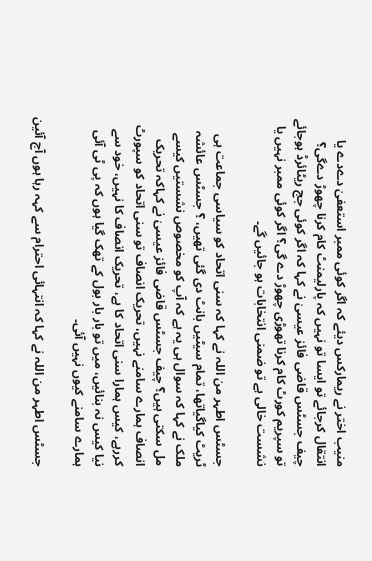منیب اختر نے ریمارکس دیئے کہ اگر کوئی ممبر استعفیٰ دےدے یا انتقال کرجائے تو ایسا تو نہیں کہ پارلیمنٹ کام کرنا چھوڑ دےگی؟ چیف جسٹس قاضی فائز عیسیٰ نے کہا کہ اگر کوئی جج ریٹائرڈ ہوجائے تو سپریم کورٹ کام کرنا تھوڑی چھوڑ دے گی؟ اگر کوئی ممبر نہیں یا نشست خالی ہے تو ضمنی انتخابات ہو جائیں گے۔

جسٹس اطہر من اللہ نے کہا کہ سنی اتحاد کو سیاسی جماعت ہی ٹریٹ کیاگیاتھا، تمام سیٹیں بانٹ دی گئی تھیں، ؟ جسٹس عائشہ ملک نے کہا کہ سوال ہی یہ ہے کہ آپ کو مخصوص نشستیں کیسے مل سکتی ہیں؟ چیف جسٹس قاضی فائز عیسیٰ نے کہاکہ تحریک انصاف ہمارے سامنے نہیں، تحریک انصاف تو سنی اتحاد کو سپورٹ کررہے، کیس ہمارا سنی اتحاد کا ہے، تحریک انصاف کا نہیں، خود سے نیا کیس نہ بنائیں، میں تو بار بار بول کے تھک گیا ہوں کہ پی ٹی آئی ہمارے سامنے کیوں نہیں آئی۔

جسٹس اطہر من اللہ نے کہا کہ انتہائی احترام سے کہہ رہا ہوں آج آئین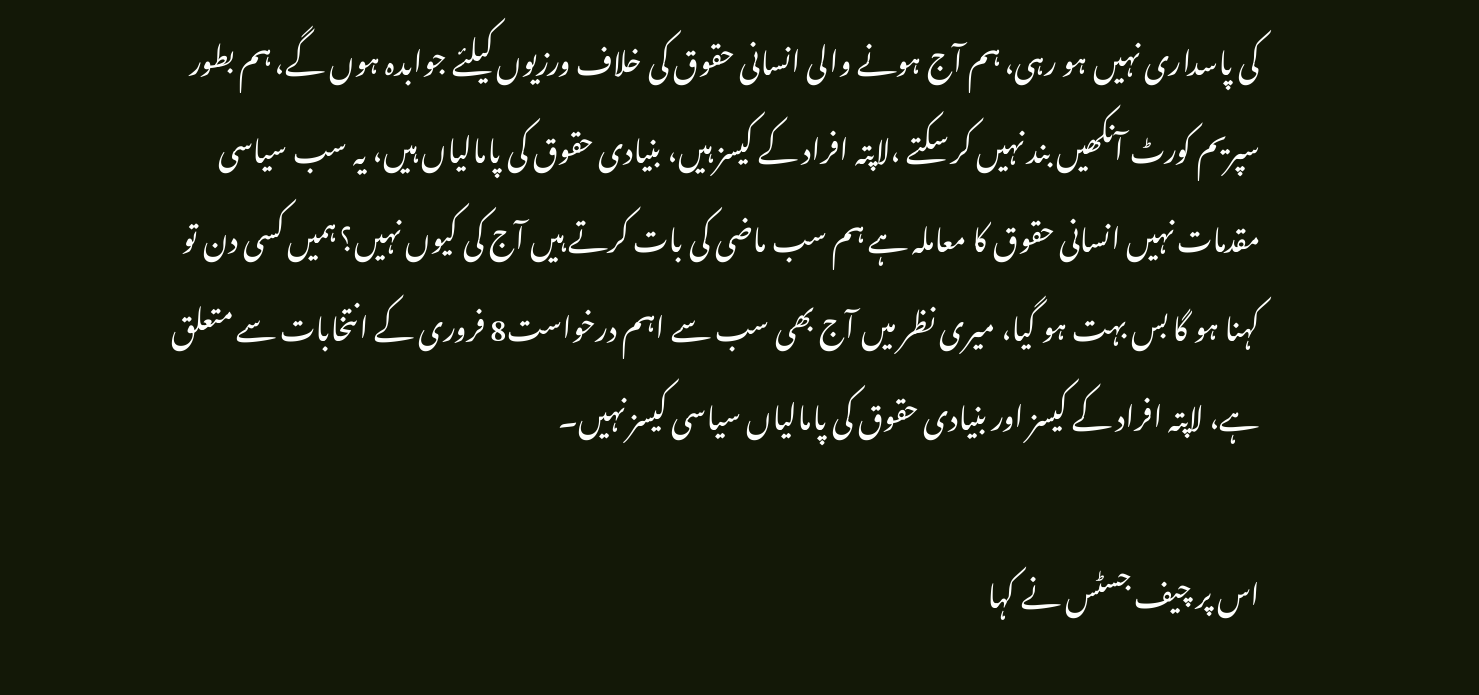کی پاسداری نہیں ہو رہی، ہم آج ہونے والی انسانی حقوق کی خلاف ورزیوں کیلئے جوابدہ ہوں گے، ہم بطور سپریم کورٹ آنکھیں بند نہیں کر سکتے ،لاپتہ افراد کے کیسز ہیں، بنیادی حقوق کی پامالیاں ہیں، یہ سب سیاسی مقدمات نہیں انسانی حقوق کا معاملہ ہے ہم سب ماضی کی بات کرتے ہیں آج کی کیوں نہیں؟ ہمیں کسی دن تو کہنا ہو گا بس بہت ہو گیا، میری نظر میں آج بھی سب سے اہم درخواست8 فروری کے انتخابات سے متعلق ہے، لاپتہ افراد کے کیسز اور بنیادی حقوق کی پامالیاں سیاسی کیسز نہیں۔

اس پر چیف جسٹس نے کہا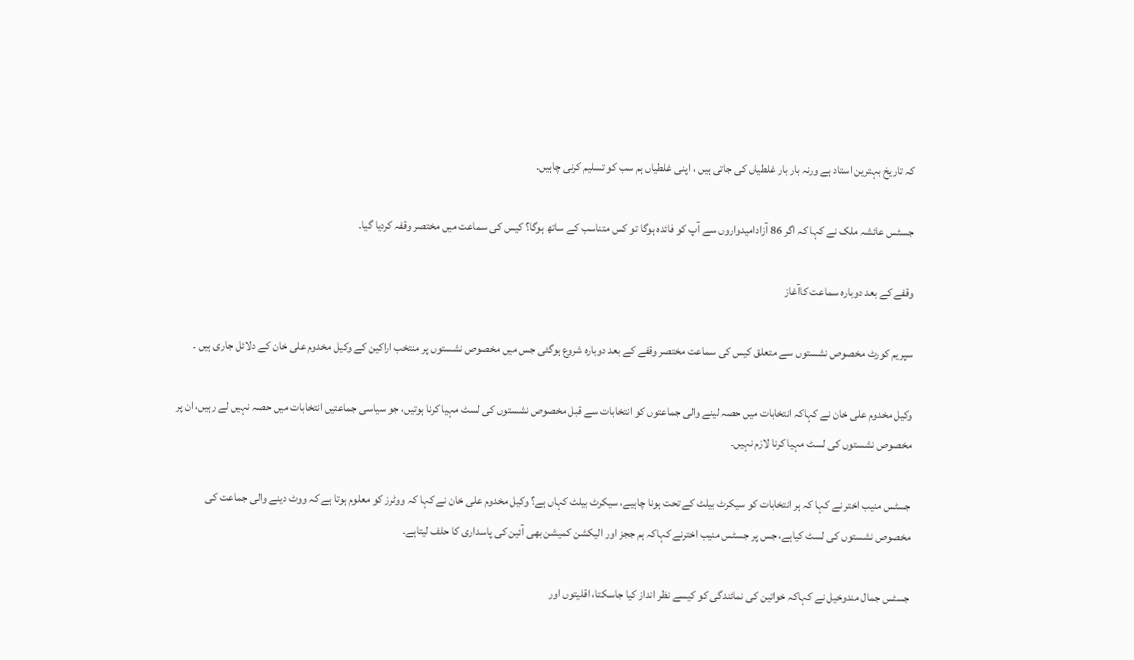کہ تاریخ بہترین استاد ہے ورنہ بار بار غلطیاں کی جاتی ہیں ، اپنی غلطیاں ہم سب کو تسلیم کرنی چاہیں۔

جسٹس عائشہ ملک نے کہا کہ اگر 86 آزادامیدواروں سے آپ کو فائدہ ہوگا تو کس متناسب کے ساتھ ہوگا؟ کیس کی سماعت میں مختصر وقفہ کردیا گیا۔

وقفے کے بعد دوبارہ سماعت کاآغاز

سپریم کورٹ مخصوص نشستوں سے متعلق کیس کی سماعت مختصر وقفے کے بعد دوبارہ شروع ہوگئی جس میں مخصوص نشستوں پر منتخب اراکین کے وکیل مخدوم علی خان کے دلائل جاری ہیں ۔

وکیل مخدوم علی خان نے کہاکہ انتخابات میں حصہ لینے والی جماعتوں کو انتخابات سے قبل مخصوص نشستوں کی لسٹ مہیا کرنا ہوتیں، جو سیاسی جماعتیں انتخابات میں حصہ نہیں لے رہیں، ان پر مخصوص نشستوں کی لسٹ مہیا کرنا لازم نہیں۔

جسٹس منیب اختر نے کہا کہ ہر انتخابات کو سیکرٹ بیلٹ کے تحت ہونا چاہیے، سیکرٹ بیلٹ کہاں ہے؟ وکیل مخدوم علی خان نے کہا کہ ووٹرز کو معلوم ہوتا ہے کہ ووٹ دینے والی جماعت کی مخصوص نشستوں کی لسٹ کیاہے، جس پر جسٹس منیب اخترنے کہاکہ ہم ججز اور الیکشن کمیشن بھی آئین کی پاسداری کا حلف لیتاہے۔

جسٹس جمال مندوخیل نے کہاکہ خواتین کی نمائندگی کو کیسے نظر انداز کیا جاسکتا، اقلیتوں اور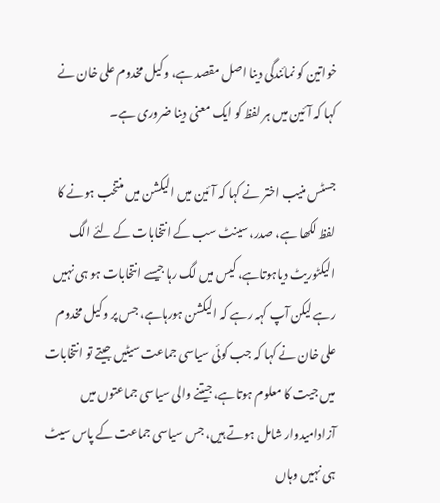خواتین کو نمائندگی دینا اصل مقصد ہے، وکیل مخدوم علی خان نے کہا کہ آئین میں ہر لفظ کو ایک معنی دینا ضروری ہے۔

جسٹس منیب اختر نے کہا کہ آئین میں الیکشن میں منتخب ہونے کا لفظ لکھا ہے، صدر، سینٹ سب کے انتخابات کے لئے الگ الیکٹوریٹ دیاہوتاہے، کیس میں لگ رہا جیسے انتخابات ہو ہی نہیں رہے لیکن آپ کہہ رہے کہ الیکشن ہورہاہے، جس پر وکیل مخدوم علی خان نے کہا کہ جب کوئی سیاسی جماعت سیٹیں جیتے تو انتخابات میں جیت کا معلوم ہوتاہے، جیتنے والی سیاسی جماعتوں میں آزادامیدوار شامل ہوتے ہیں، جس سیاسی جماعت کے پاس سیٹ ہی نہیں وہاں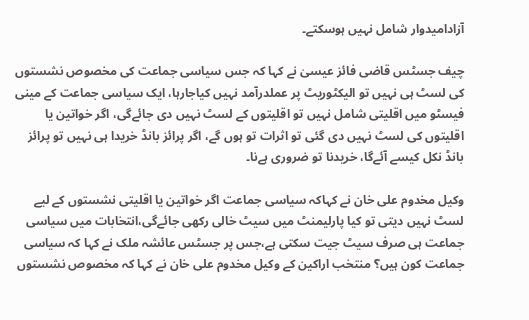آزادامیدوار شامل نہیں ہوسکتے۔

چیف جسٹس قاضی فائز عیسیٰ نے کہا کہ جس سیاسی جماعت کی مخصوص نشستوں کی لسٹ ہی نہیں تو الیکٹوریٹ پر عملدرآمد نہیں کیاجارہا، ایک سیاسی جماعت کے مینی فیسٹو میں اقلیتی شامل نہیں تو اقلیتوں کے لسٹ نہیں دی جائےگی، اگر خواتین یا اقلیتوں کی لسٹ نہیں دی گئی تو اثرات تو ہوں گے، اگر پرائز بانڈ خریدا ہی نہیں تو پرائز بانڈ نکل کیسے آئےگا، خریدنا تو ضروری ہےنا۔

وکیل مخدوم علی خان نے کہاکہ سیاسی جماعت اگر خواتین یا اقلیتی نشستوں کے لیے لسٹ نہیں دیتی تو کیا پارلیمنٹ میں سیٹ خالی رکھی جائےگی،انتخابات میں سیاسی جماعت ہی صرف سیٹ جیت سکتی ہے،جس پر جسٹس عائشہ ملک نے کہا کہ سیاسی جماعت کون ہیں؟ منتخب اراکین کے وکیل مخدوم علی خان نے کہا کہ مخصوص نشستوں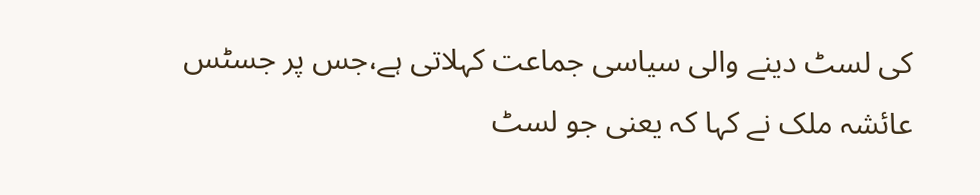کی لسٹ دینے والی سیاسی جماعت کہلاتی ہے،جس پر جسٹس عائشہ ملک نے کہا کہ یعنی جو لسٹ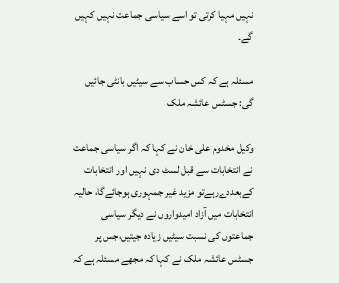نہیں مہیا کرتی تو اسے سیاسی جماعت نہیں کہیں گے۔

مسئلہ ہے کہ کس حساب سے سیٹیں بانٹی جائیں گی: جسٹس عائشہ ملک

وکیل مخدوم علی خان نے کہا کہ اگر سیاسی جماعت نے انتخابات سے قبل لسٹ دی نہیں اور انتخابات کےبعددےرہےتو مزید غیر جمہوری ہوجائےگا، حالیہ انتخابات میں آزاد امیدواروں نے دیگر سیاسی جماعتوں کی نسبت سیٹیں زیادہ جیتیں،جس پر جسٹس عائشہ ملک نے کہا کہ مجھے مسئلہ ہے کہ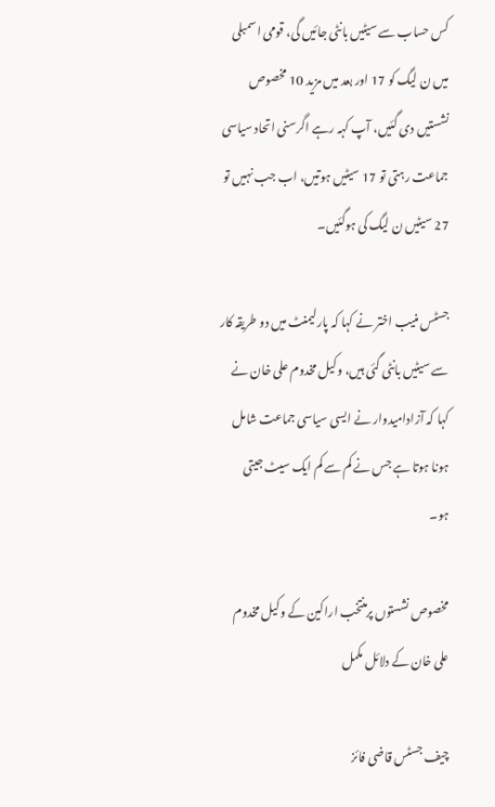کس حساب سے سیٹیں بانٹی جائیں گی، قومی اسمبلی میں ن لیگ کو 17 اور بعد میں مزید 10 مخصوص نشستیں دی گئیں، آپ کہہ رہے اگرسنی اتحاد سیاسی جماعت رہتی تو 17 سیٹیں ہوتیں، اب جب نہیں تو 27 سیٹیں ن لیگ کی ہوگئیں۔

جسٹس منیب اختر نے کہا کہ پارلیمنٹ میں دو طریقہ کار سے سیٹیں بانٹی گئی ہیں، وکیل مخدوم علی خان نے کہا کہ آزادامیدوار نے ایسی سیاسی جماعت شامل ہونا ہوتا ہے جس نے کم سے کم ایک سیٹ جیتی ہو۔

مخصوص نشستوں پرمنتخب اراکین کے وکیل مخدوم علی خان کے دلائل مکمل

چیف جسٹس قاضی فائز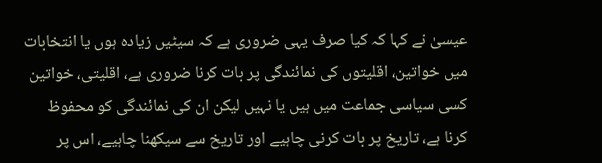عیسیٰ نے کہا کہ کیا صرف یہی ضروری ہے کہ سیٹیں زیادہ ہوں یا انتخابات میں خواتین، اقلیتوں کی نمائندگی پر بات کرنا ضروری ہے، اقلیتی، خواتین کسی سیاسی جماعت میں ہیں یا نہیں لیکن ان کی نمائندگی کو محفوظ کرنا ہے، تاریخ پر بات کرنی چاہیے اور تاریخ سے سیکھنا چاہیے، اس پر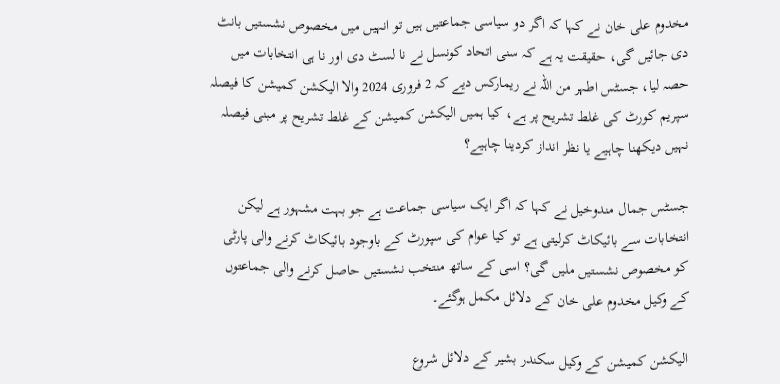مخدوم علی خان نے کہا کہ اگر دو سیاسی جماعتیں ہیں تو انہیں میں مخصوص نشستیں بانٹ دی جائیں گی، حقیقت یہ ہے کہ سنی اتحاد کونسل نے نا لسٹ دی اور نا ہی انتخابات میں حصہ لیا، جسٹس اطہر من اللہ نے ریمارکس دیے کہ 2 فروری 2024 والا الیکشن کمیشن کا فیصلہ سپریم کورٹ کی غلط تشریح پر ہے، کیا ہمیں الیکشن کمیشن کے غلط تشریح پر مبنی فیصلہ نہیں دیکھنا چاہیے یا نظر انداز کردینا چاہیے؟

جسٹس جمال مندوخیل نے کہا کہ اگر ایک سیاسی جماعت ہے جو بہت مشہور ہے لیکن انتخابات سے بائیکاٹ کرلیتی ہے تو کیا عوام کی سپورٹ کے باوجود بائیکاٹ کرنے والی پارٹی کو مخصوص نشستیں ملیں گی؟ اسی کے ساتھ منتخب نشستیں حاصل کرنے والی جماعتوں کے وکیل مخدوم علی خان کے دلائل مکمل ہوگئے۔

الیکشن کمیشن کے وکیل سکندر بشیر کے دلائل شروع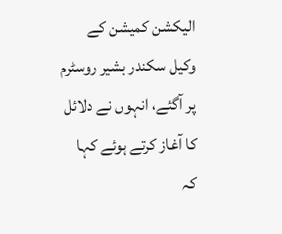الیکشن کمیشن کے وکیل سکندر بشیر روسٹرم پر آگئے، انہوں نے دلائل کا آغاز کرتے ہوئے کہا کہ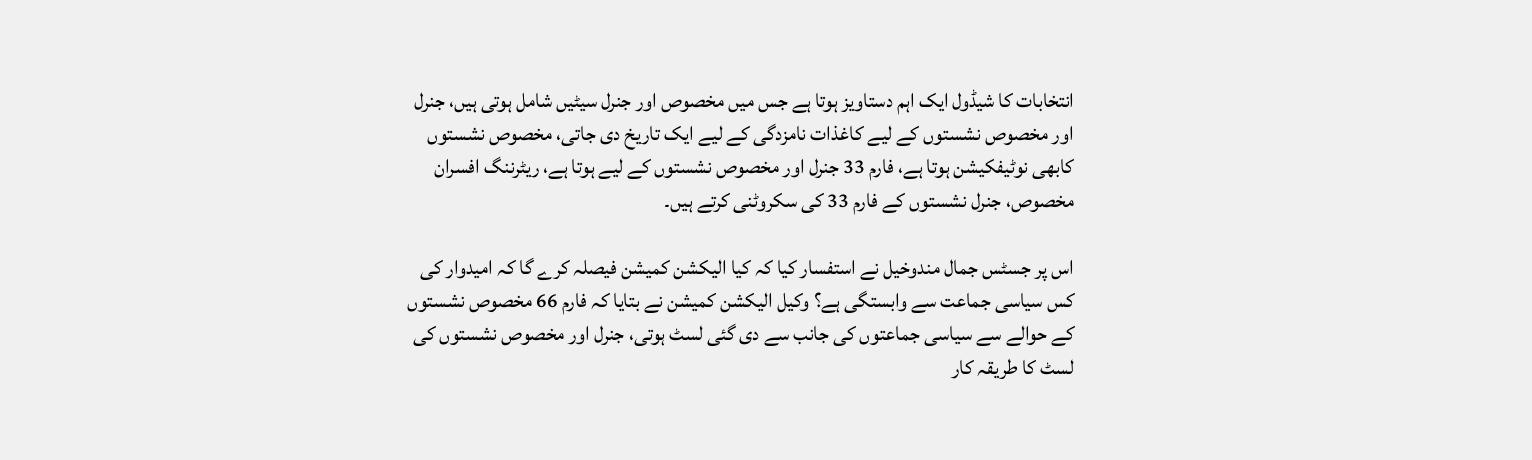انتخابات کا شیڈول ایک اہم دستاویز ہوتا ہے جس میں مخصوص اور جنرل سیٹیں شامل ہوتی ہیں، جنرل اور مخصوص نشستوں کے لیے کاغذات نامزدگی کے لیے ایک تاریخ دی جاتی، مخصوص نشستوں کابھی نوٹیفکیشن ہوتا ہے، فارم 33 جنرل اور مخصوص نشستوں کے لیے ہوتا ہے، ریٹرننگ افسران مخصوص، جنرل نشستوں کے فارم 33 کی سکروٹنی کرتے ہیں۔

اس پر جسٹس جمال مندوخیل نے استفسار کیا کہ کیا الیکشن کمیشن فیصلہ کرے گا کہ امیدوار کی کس سیاسی جماعت سے وابستگی ہے؟ وکیل الیکشن کمیشن نے بتایا کہ فارم 66 مخصوص نشستوں کے حوالے سے سیاسی جماعتوں کی جانب سے دی گئی لسٹ ہوتی، جنرل اور مخصوص نشستوں کی لسٹ کا طریقہ کار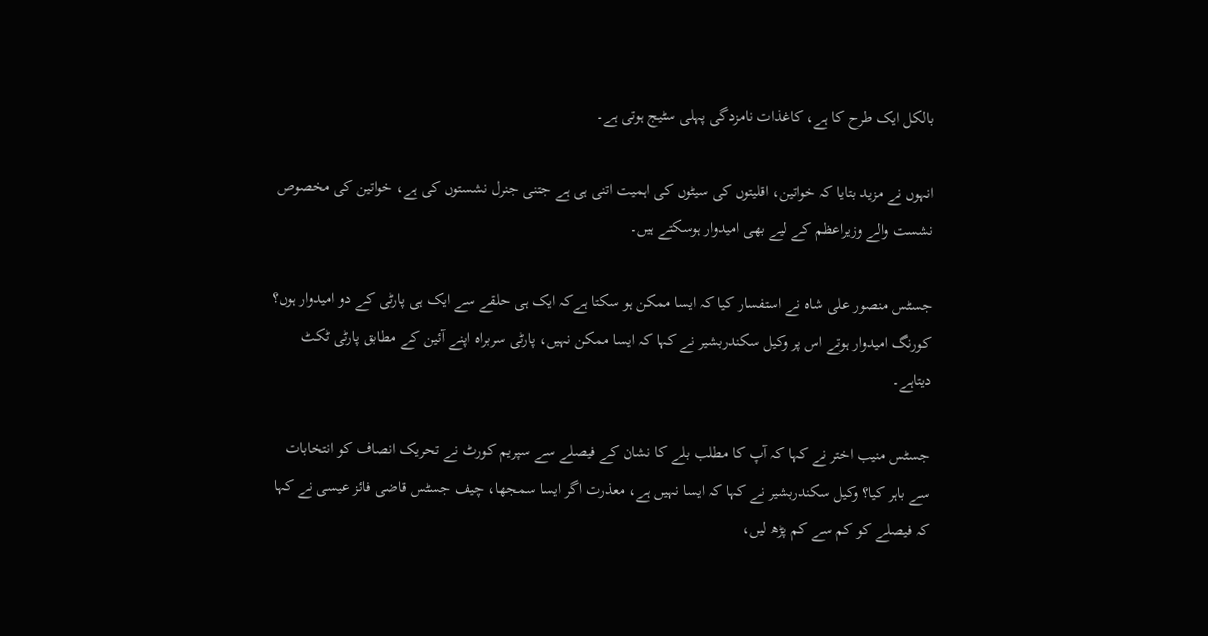بالکل ایک طرح کا ہے، کاغذات نامزدگی پہلی سٹیج ہوتی ہے۔

انہوں نے مزید بتایا کہ خواتین، اقلیتوں کی سیٹوں کی اہمیت اتنی ہی ہے جتنی جنرل نشستوں کی ہے، خواتین کی مخصوص نشست والے وزیراعظم کے لیے بھی امیدوار ہوسکتے ہیں۔

جسٹس منصور علی شاہ نے استفسار کیا کہ ایسا ممکن ہو سکتا ہےکہ ایک ہی حلقے سے ایک ہی پارٹی کے دو امیدوار ہوں؟ کورنگ امیدوار ہوتے اس پر وکیل سکندربشیر نے کہا کہ ایسا ممکن نہیں، پارٹی سربراہ اپنے آئین کے مطابق پارٹی ٹکٹ دیتاہے۔

جسٹس منیب اختر نے کہا کہ آپ کا مطلب بلے کا نشان کے فیصلے سے سپریم کورٹ نے تحریک انصاف کو انتخابات سے باہر کیا؟ وکیل سکندربشیر نے کہا کہ ایسا نہیں ہے، معذرت اگر ایسا سمجھا، چیف جسٹس قاضی فائز عیسی نے کہا کہ فیصلے کو کم سے کم پڑھ لیں،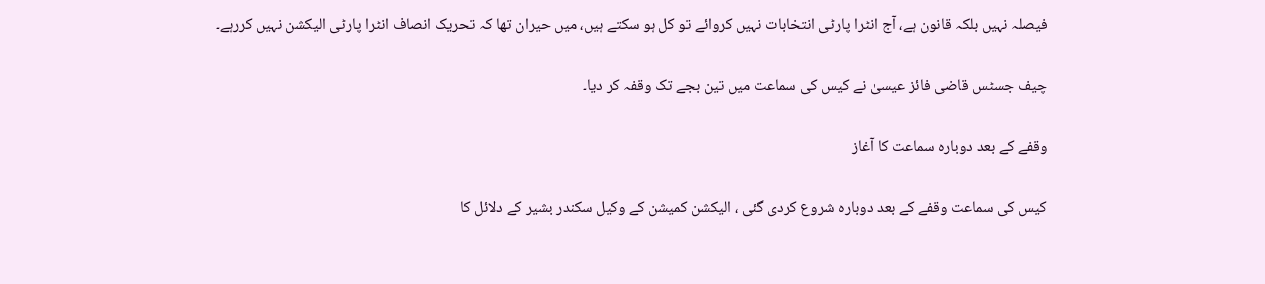فیصلہ نہیں بلکہ قانون ہے، آج انٹرا پارٹی انتخابات نہیں کروائے تو کل ہو سکتے ہیں، میں حیران تھا کہ تحریک انصاف انٹرا پارٹی الیکشن نہیں کررہے۔

چیف جسٹس قاضی فائز عیسیٰ نے کیس کی سماعت میں تین بجے تک وقفہ کر دیا۔

وقفے کے بعد دوبارہ سماعت کا آغاز

کیس کی سماعت وقفے کے بعد دوبارہ شروع کردی گئی ، الیکشن کمیشن کے وکیل سکندر بشیر کے دلائل کا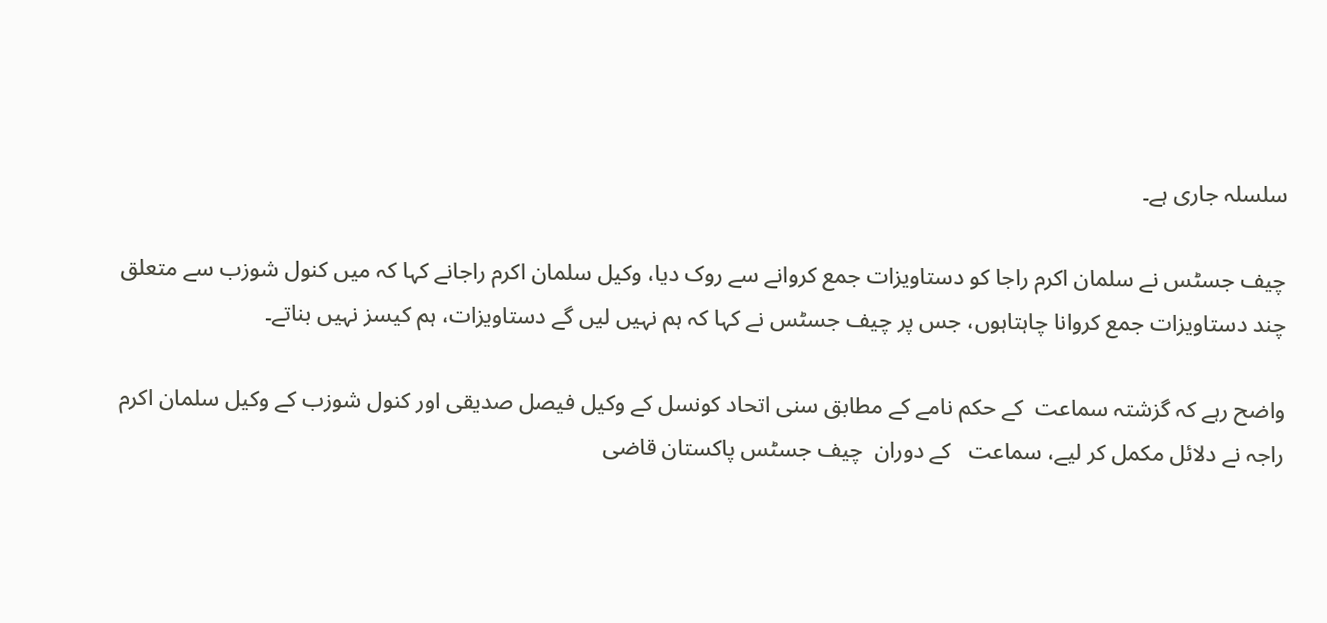سلسلہ جاری ہے۔

چیف جسٹس نے سلمان اکرم راجا کو دستاویزات جمع کروانے سے روک دیا، وکیل سلمان اکرم راجانے کہا کہ میں کنول شوزب سے متعلق چند دستاویزات جمع کروانا چاہتاہوں، جس پر چیف جسٹس نے کہا کہ ہم نہیں لیں گے دستاویزات، ہم کیسز نہیں بناتے۔

واضح رہے کہ گزشتہ سماعت  کے حکم نامے کے مطابق سنی اتحاد کونسل کے وکیل فیصل صدیقی اور کنول شوزب کے وکیل سلمان اکرم راجہ نے دلائل مکمل کر لیے، سماعت   کے دوران  چیف جسٹس پاکستان قاضی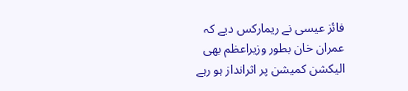فائز عیسی نے ریمارکس دیے کہ عمران خان بطور وزیراعظم بھی الیکشن کمیشن پر اثرانداز ہو رہے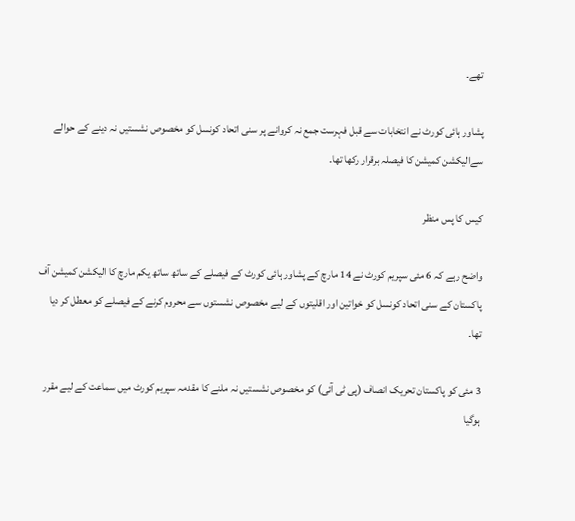تھے۔

پشاور ہائی کورٹ نے انتخابات سے قبل فہرست جمع نہ کروانے پر سنی اتحاد کونسل کو مخصوص نشستیں نہ دینے کے حوالے سےالیکشن کمیشن کا فیصلہ برقرار رکھا تھا۔

کیس کا پس منظر

واضح رہے کہ 6 مئی سپریم کورٹ نے 14 مارچ کے پشاور ہائی کورٹ کے فیصلے کے ساتھ ساتھ یکم مارچ کا الیکشن کمیشن آف پاکستان کے سنی اتحاد کونسل کو خواتین اور اقلیتوں کے لیے مخصوص نشستوں سے محروم کرنے کے فیصلے کو معطل کر دیا تھا۔

3 مئی کو پاکستان تحریک انصاف (پی ٹی آئی) کو مخصوص نشستیں نہ ملنے کا مقدمہ سپریم کورٹ میں سماعت کے لیے مقرر ہوگیا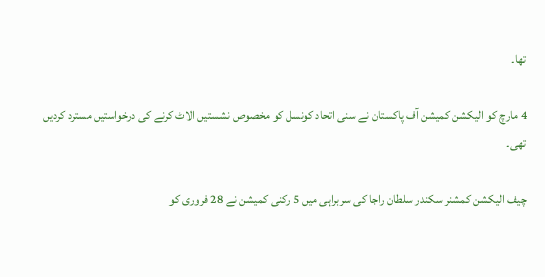تھا۔

4 مارچ کو الیکشن کمیشن آف پاکستان نے سنی اتحاد کونسل کو مخصوص نشستیں الاٹ کرنے کی درخواستیں مسترد کردیں تھی۔

چیف الیکشن کمشنر سکندر سلطان راجا کی سربراہی میں 5 رکنی کمیشن نے 28 فروری کو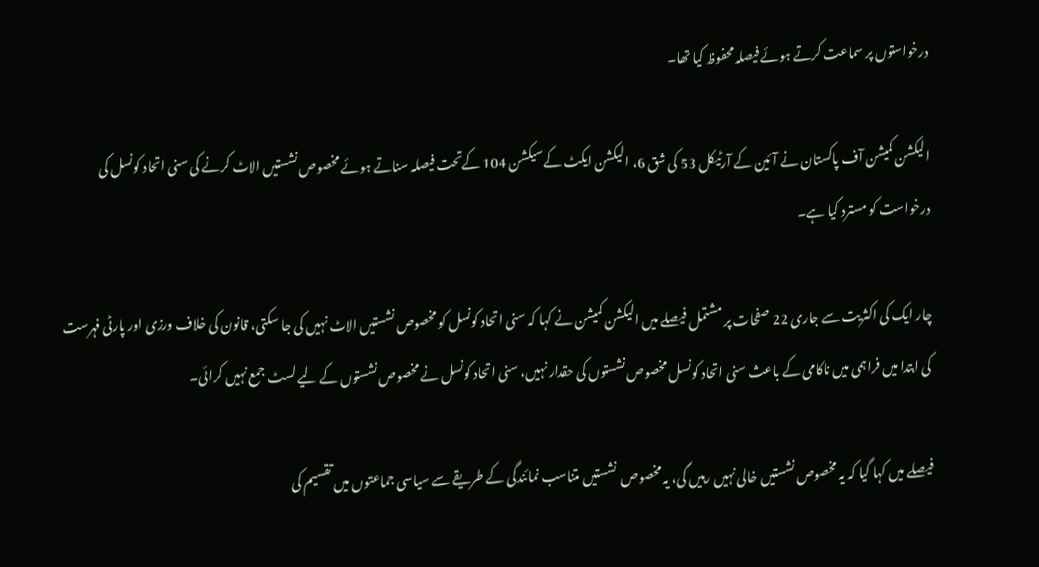درخواستوں پر سماعت کرتے ہوئے فیصلہ محفوظ کیا تھا۔

الیکشن کمیشن آف پاکستان نے آئین کے آرٹیکل 53 کی شق 6، الیکشن ایکٹ کےسیکشن 104 کےتحت فیصلہ سناتے ہوئے مخصوص نشستیں الاٹ کرنے کی سنی اتحاد کونسل کی درخواست کو مسترد کیا ہے۔

چار ایک کی اکثریت سے جاری 22 صفحات پر مشتمل فیصلے میں الیکشن کمیشن نے کہا کہ سنی اتحاد کونسل کو مخصوص نشستیں الاٹ نہیں کی جا سکتی، قانون کی خلاف ورزی اور پارٹی فہرست کی ابتدا میں فراہمی میں ناکامی کے باعث سنی اتحاد کونسل مخصوص نشستوں کی حقدار نہیں، سنی اتحاد کونسل نے مخصوص نشستوں کے لیے لسٹ جمع نہیں کرائی۔

فیصلے میں کہا گیا کہ یہ مخصوص نشستیں خالی نہیں رہیں گی، یہ مخصوص  نشستیں متناسب نمائندگی کے طریقے سے سیاسی جماعتوں میں تقسیم کی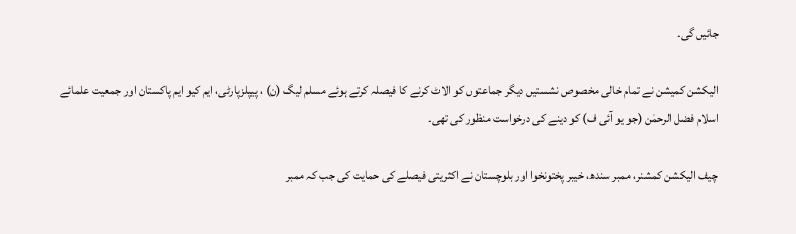جائیں گی۔

الیکشن کمیشن نے تمام خالی مخصوص نشستیں دیگر جماعتوں کو الاٹ کرنے کا فیصلہ کرتے ہوئے مسلم لیگ (ن) ، پیپلزپارٹی، ایم کیو ایم پاکستان اور جمعیت علمائے اسلام فضل الرحمٰن (جو یو آئی ف) کو دینے کی درخواست منظور کی تھی۔

چیف الیکشن کمشنر، ممبر سندھ، خیبر پختونخوا اور بلوچستان نے اکثریتی فیصلے کی حمایت کی جب کہ ممبر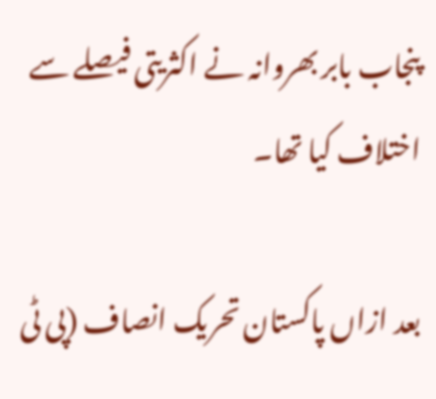پنجاب بابر بھروانہ نے اکثریتی فیصلے سے اختلاف کیا تھا۔

بعد ازاں پاکستان تحریک انصاف (پی ٹی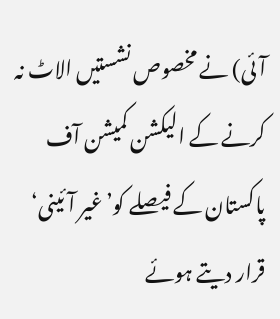آئی) نے مخصوص نشستیں الاٹ نہ کرنے کے الیکشن کمیشن آف پاکستان کے فیصلے کو’غیر آئینی‘ قرار دیتے ہوئے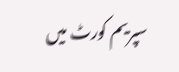سپریم کورٹ میں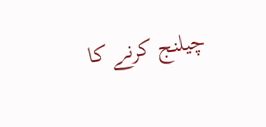چیلنج کرنے کا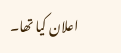اعلان کیا تھا۔